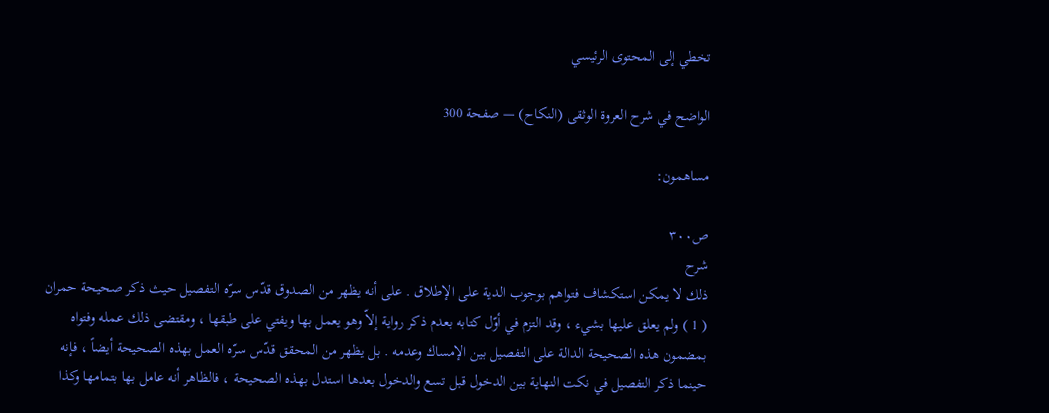تخطي إلى المحتوى الرئيسي

الواضح في شرح العروة الوثقى (النكاح) — صفحة 300

مساهمون:

ص٣٠٠
شرح
ذلك لا يمكن استكشاف فتواهم بوجوب الدية على الإطلاق . على أنه يظهر من الصدوق قدّس سرّه التفصيل حيث ذكر صحيحة حمران ( 1 ) ولم يعلق عليها بشيء ، وقد التزم في أوّل كتابه بعدم ذكر رواية إلاّ وهو يعمل بها ويفتي على طبقها ، ومقتضى ذلك عمله وفتواه بمضمون هذه الصحيحة الدالة على التفصيل بين الإمساك وعدمه . بل يظهر من المحقق قدّس سرّه العمل بهذه الصحيحة أيضاً ، فإنه حينما ذكر التفصيل في نكت النهاية بين الدخول قبل تسع والدخول بعدها استدل بهذه الصحيحة ، فالظاهر أنه عامل بها بتمامها وكذا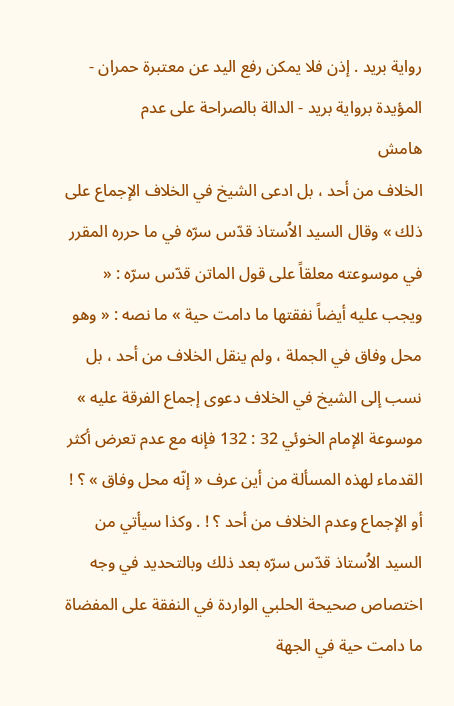رواية بريد . إذن فلا يمكن رفع اليد عن معتبرة حمران - المؤيدة برواية بريد - الدالة بالصراحة على عدم
هامش
الخلاف من أحد ، بل ادعى الشيخ في الخلاف الإجماع على ذلك » وقال السيد الاُستاذ قدّس سرّه في ما حرره المقرر في موسوعته معلقاً على قول الماتن قدّس سرّه : « ويجب عليه أيضاً نفقتها ما دامت حية » ما نصه : « وهو محل وفاق في الجملة ، ولم ينقل الخلاف من أحد ، بل نسب إلى الشيخ في الخلاف دعوى إجماع الفرقة عليه » موسوعة الإمام الخوئي 32 : 132 فإنه مع عدم تعرض أكثر القدماء لهذه المسألة من أين عرف « إنّه محل وفاق » ؟ ! أو الإجماع وعدم الخلاف من أحد ؟ ! . وكذا سيأتي من السيد الاُستاذ قدّس سرّه بعد ذلك وبالتحديد في وجه اختصاص صحيحة الحلبي الواردة في النفقة على المفضاة ما دامت حية في الجهة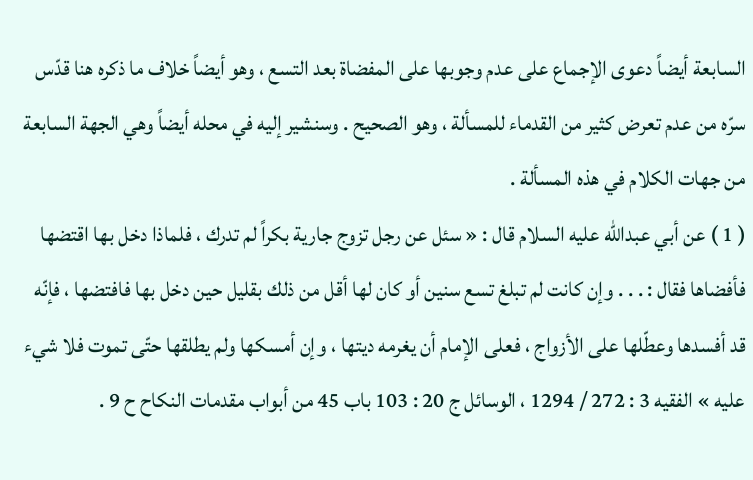السابعة أيضاً دعوى الإجماع على عدم وجوبها على المفضاة بعد التسع ، وهو أيضاً خلاف ما ذكره هنا قدّس سرّه من عدم تعرض كثير من القدماء للمسألة ، وهو الصحيح . وسنشير إليه في محله أيضاً وهي الجهة السابعة من جهات الكلام في هذه المسألة .
( 1 ) عن أبي عبداللّه عليه السلام قال : « سئل عن رجل تزوج جارية بكراً لم تدرك ، فلماذا دخل بها اقتضها فأفضاها فقال : . . . وإن كانت لم تبلغ تسع سنين أو كان لها أقل من ذلك بقليل حين دخل بها فافتضها ، فإنّه قد أفسدها وعطّلها على الأزواج ، فعلى الإمام أن يغرمه ديتها ، وإن أمسكها ولم يطلقها حتّى تموت فلا شيء عليه » الفقيه 3 : 272 / 1294 ، الوسائل ج 20 : 103 باب 45 من أبواب مقدمات النكاح ح 9 .